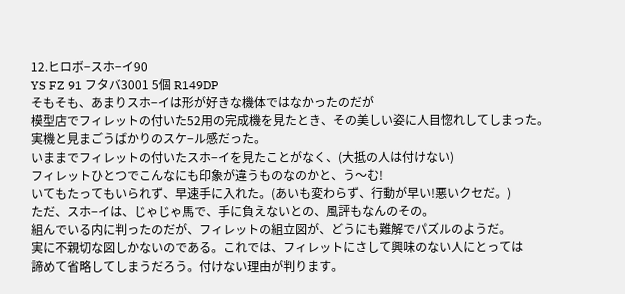12.ヒロボ−スホ−イ90
YS FZ 91 フタバ3001 5個 R149DP
そもそも、あまりスホ−イは形が好きな機体ではなかったのだが
模型店でフィレットの付いた52用の完成機を見たとき、その美しい姿に人目惚れしてしまった。
実機と見まごうばかりのスケ−ル感だった。
いままでフィレットの付いたスホ−イを見たことがなく、(大抵の人は付けない)
フィレットひとつでこんなにも印象が違うものなのかと、う〜む!
いてもたってもいられず、早速手に入れた。(あいも変わらず、行動が早い!悪いクセだ。)
ただ、スホ−イは、じゃじゃ馬で、手に負えないとの、風評もなんのその。
組んでいる内に判ったのだが、フィレットの組立図が、どうにも難解でパズルのようだ。
実に不親切な図しかないのである。これでは、フィレットにさして興味のない人にとっては
諦めて省略してしまうだろう。付けない理由が判ります。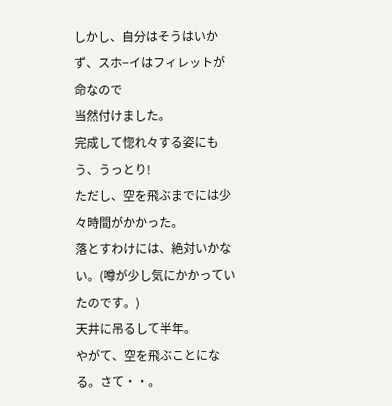しかし、自分はそうはいかず、スホ−イはフィレットが命なので
当然付けました。
完成して惚れ々する姿にもう、うっとり!
ただし、空を飛ぶまでには少々時間がかかった。
落とすわけには、絶対いかない。(噂が少し気にかかっていたのです。)
天井に吊るして半年。
やがて、空を飛ぶことになる。さて・・。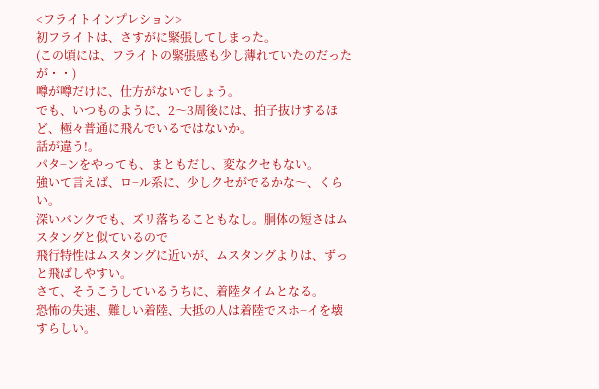<フライトインプレション>
初フライトは、さすがに緊張してしまった。
(この頃には、フライトの緊張感も少し薄れていたのだったが・・)
噂が噂だけに、仕方がないでしょう。
でも、いつものように、2〜3周後には、拍子抜けするほど、極々普通に飛んでいるではないか。
話が違う!。
パタ−ンをやっても、まともだし、変なクセもない。
強いて言えば、ロ−ル系に、少しクセがでるかな〜、くらい。
深いバンクでも、ズリ落ちることもなし。胴体の短さはムスタングと似ているので
飛行特性はムスタングに近いが、ムスタングよりは、ずっと飛ばしやすい。
さて、そうこうしているうちに、着陸タイムとなる。
恐怖の失速、難しい着陸、大抵の人は着陸でスホ−イを壊すらしい。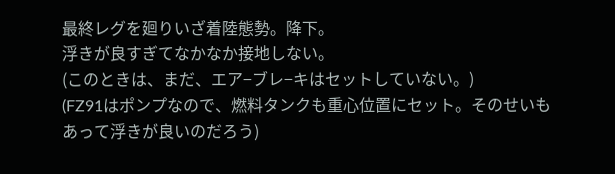最終レグを廻りいざ着陸態勢。降下。
浮きが良すぎてなかなか接地しない。
(このときは、まだ、エア−ブレ−キはセットしていない。)
(FZ91はポンプなので、燃料タンクも重心位置にセット。そのせいもあって浮きが良いのだろう)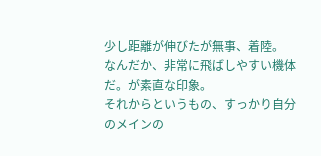少し距離が伸びたが無事、着陸。
なんだか、非常に飛ばしやすい機体だ。が素直な印象。
それからというもの、すっかり自分のメインの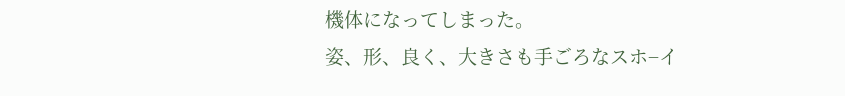機体になってしまった。
姿、形、良く、大きさも手ごろなスホ−イ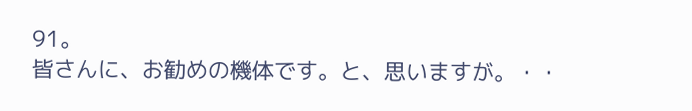91。
皆さんに、お勧めの機体です。と、思いますが。・・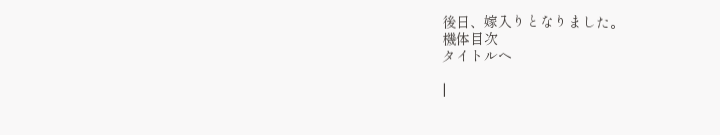後日、嫁入りとなりました。
機体目次
タイトルヘ

|